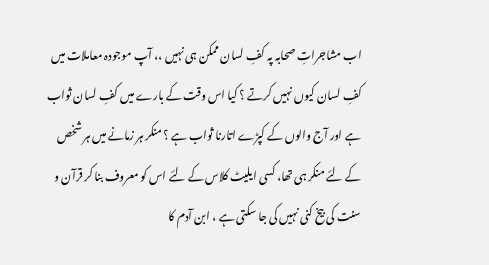اب مشاجراتِ صحابہ پہ کفِ لسان ممکن ہی نہیں ،، آپ موجودہ معاملات میں کفِ لسان کیوں نہیں کرتے ؟ کیا اس وقت کے بارے میں کفِ لسان ثواب ہے اور آج والوں کے کپڑے اتارنا ثواب ہے ؟ منکر ہر زمانے میں ہر شخص کے لئے منکر ہی تھا، کسی ایلیٹ کلاس کے لئے اس کو معروف بنا کر قرآن و سنت کی بیخ کنی نہیں کی جا سکتی ہے ، ابن آدم کا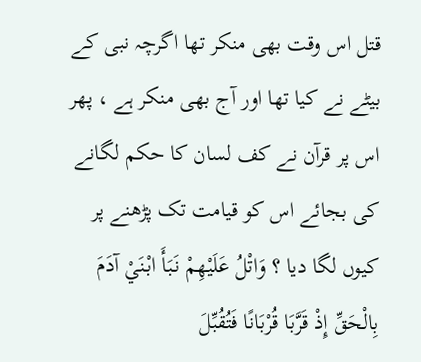قتل اس وقت بھی منکر تھا اگرچہ نبی کے بیٹے نے کیا تھا اور آج بھی منکر ہے ، پھر اس پر قرآن نے کف لسان کا حکم لگانے کی بجائے اس کو قیامت تک پڑھنے پر کیوں لگا دیا ؟ وَاتْلُ عَلَيْهِمْ نَبَأَ ابْنَيْ آدَمَ بِالْحَقِّ إِذْ قَرَّبَا قُرْبَانًا فَتُقُبِّلَ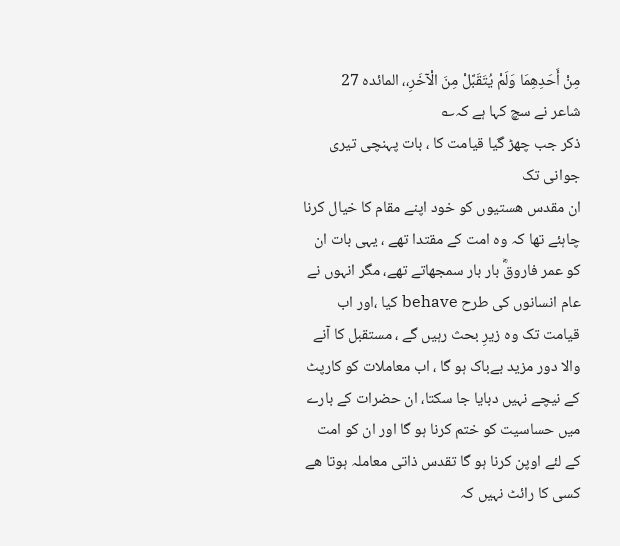مِنْ أَحَدِهِمَا وَلَمْ يُتَقَبَّلْ مِنَ الْآخَرِ،، المائدہ 27
شاعر نے سچ کہا ہے کہ؎
ذکر جب چھڑ گیا قیامت کا ، بات پہنچی تیری جوانی تک
ان مقدس ھستیوں کو خود اپنے مقام کا خیال کرنا چاہئے تھا کہ وہ امت کے مقتدا تھے ، یہی بات ان کو عمر فاروقؓ بار بار سمجھاتے تھے، مگر انہوں نے عام انسانوں کی طرح behave کیا ،اور اب قیامت تک وہ زیرِ بحث رہیں گے ، مستقبل کا آنے والا دور مزید بےباک ہو گا ، اب معاملات کو کارپٹ کے نیچے نہیں دبایا جا سکتا، ان حضرات کے بارے میں حساسیت کو ختم کرنا ہو گا اور ان کو امت کے لئے اوپن کرنا ہو گا تقدس ذاتی معاملہ ہوتا ھے کسی کا رائٹ نہیں کہ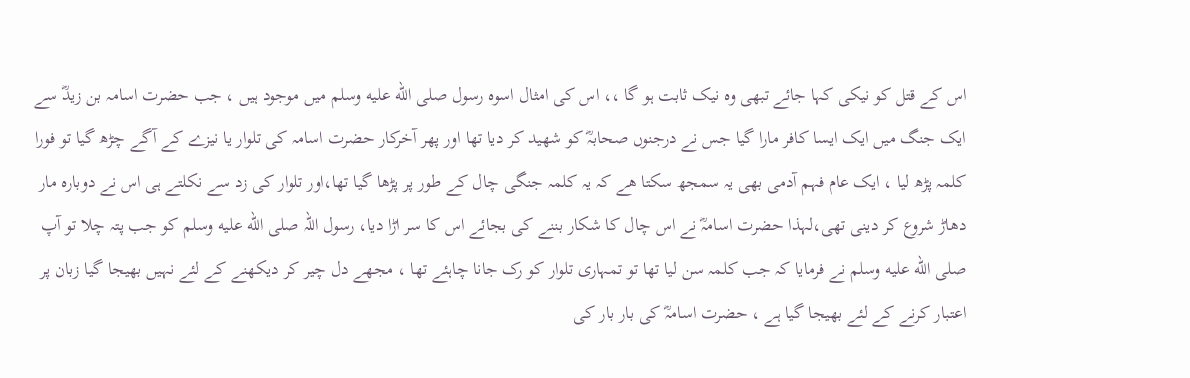اس کے قتل کو نیکی کہا جائے تبھی وہ نیک ثابت ہو گا ،، اس کی امثال اسوہ رسول صلى الله عليه وسلم میں موجود ہیں ، جب حضرت اسامہ بن زیدؓ سے ایک جنگ میں ایک ایسا کافر مارا گیا جس نے درجنوں صحابہؓ کو شھید کر دیا تھا اور پھر آخرکار حضرت اسامہ کی تلوار یا نیزے کے آگے چڑھ گیا تو فورا کلمہ پڑھ لیا ، ایک عام فہم آدمی بھی یہ سمجھ سکتا ھے کہ یہ کلمہ جنگی چال کے طور پر پڑھا گیا تھا،اور تلوار کی زد سے نکلتے ہی اس نے دوبارہ مار دھاڑ شروع کر دینی تھی،لہذا حضرت اسامہؓ نے اس چال کا شکار بننے کی بجائے اس کا سر اڑا دیا، رسول اللہ صلى الله عليه وسلم کو جب پتہ چلا تو آپ صلى الله عليه وسلم نے فرمایا کہ جب کلمہ سن لیا تھا تو تمہاری تلوار کو رک جانا چاہئے تھا ، مجھے دل چیر کر دیکھنے کے لئے نہیں بھیجا گیا زبان پر اعتبار کرنے کے لئے بھیجا گیا ہے ، حضرت اسامہؓ کی بار بار کی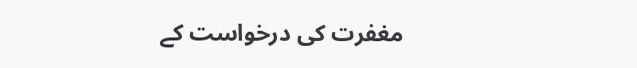مغفرت کی درخواست کے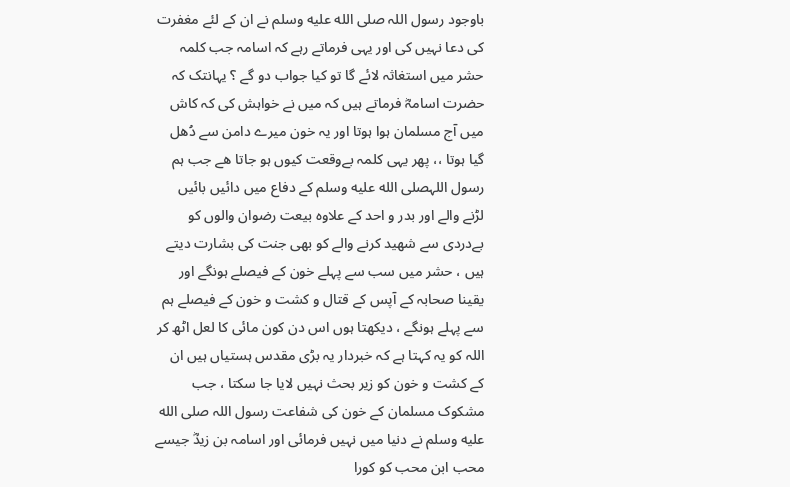باوجود رسول اللہ صلى الله عليه وسلم نے ان کے لئے مغفرت کی دعا نہیں کی اور یہی فرماتے رہے کہ اسامہ جب کلمہ حشر میں استغاثہ لائے گا تو کیا جواب دو گے ؟ یہانتک کہ حضرت اسامہؓ فرماتے ہیں کہ میں نے خواہش کی کہ کاش میں آج مسلمان ہوا ہوتا اور یہ خون میرے دامن سے دُھل گیا ہوتا ،، پھر یہی کلمہ بےوقعت کیوں ہو جاتا ھے جب ہم رسول اللہصلى الله عليه وسلم کے دفاع میں دائیں بائیں لڑنے والے اور بدر و احد کے علاوہ بیعت رضوان والوں کو بےدردی سے شھید کرنے والے کو بھی جنت کی بشارت دیتے ہیں ، حشر میں سب سے پہلے خون کے فیصلے ہونگے اور یقینا صحابہ کے آپس کے قتال و کشت و خون کے فیصلے ہم سے پہلے ہونگے ، دیکھتا ہوں اس دن کون مائی کا لعل اٹھ کر اللہ کو یہ کہتا ہے کہ خبردار یہ بڑی مقدس ہستیاں ہیں ان کے کشت و خون کو زیر بحث نہیں لایا جا سکتا ، جب مشکوک مسلمان کے خون کی شفاعت رسول اللہ صلى الله عليه وسلم نے دنیا میں نہیں فرمائی اور اسامہ بن زیدؓ جیسے محب ابن محب کو کورا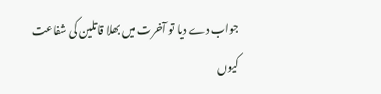جواب دے دیا تو آخرت میں بھلا قاتلین کی شفاعت کیوں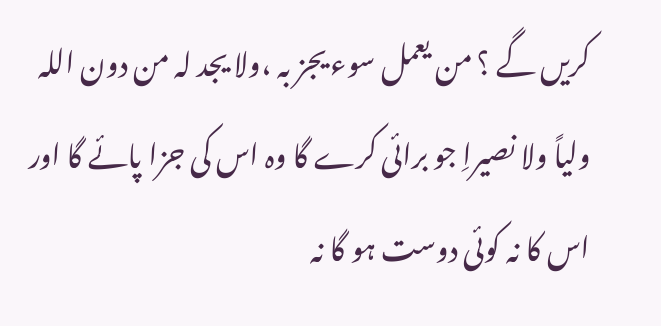کریں گے ؟ من یعمل سوء یجز بہ ،ولا یجد لہ من دون اللہ ولیاً ولا نصیراِ جو برائی کرے گا وہ اس کی جزا پائے گا اور اس کا نہ کوئی دوست ہو گا نہ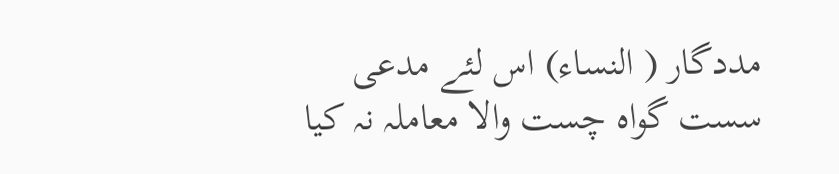مددگار ( النساء) اس لئے مدعی سست گواہ چست والا معاملہ نہ کیا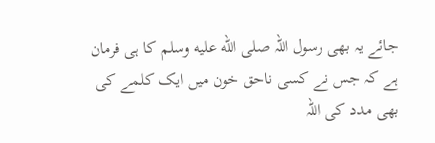جائے یہ بھی رسول اللہ صلى الله عليه وسلم کا ہی فرمان ہے کہ جس نے کسی ناحق خون میں ایک کلمے کی بھی مدد کی اللہ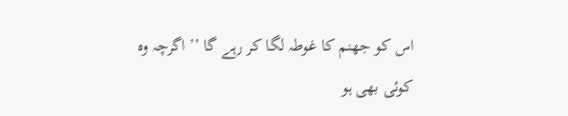اس کو جھنم کا غوطہ لگا کر رہے گا ’’ اگرچہ وہ کوئی بھی ہو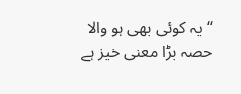‘‘ یہ کوئی بھی ہو والا حصہ بڑا معنی خیز ہے